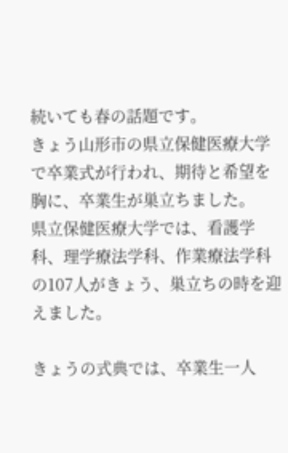続いても春の話題です。
きょう山形市の県立保健医療大学で卒業式が行われ、期待と希望を胸に、卒業生が巣立ちました。
県立保健医療大学では、看護学科、理学療法学科、作業療法学科の107人がきょう、巣立ちの時を迎えました。

きょうの式典では、卒業生一人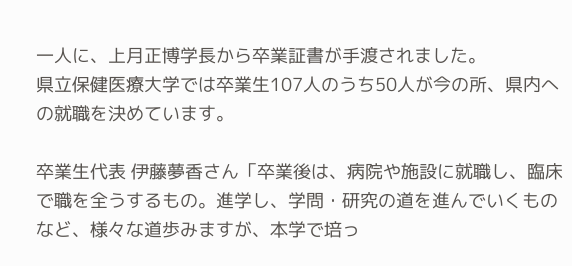一人に、上月正博学長から卒業証書が手渡されました。
県立保健医療大学では卒業生107人のうち50人が今の所、県内への就職を決めています。

卒業生代表 伊藤夢香さん「卒業後は、病院や施設に就職し、臨床で職を全うするもの。進学し、学問・研究の道を進んでいくものなど、様々な道歩みますが、本学で培っ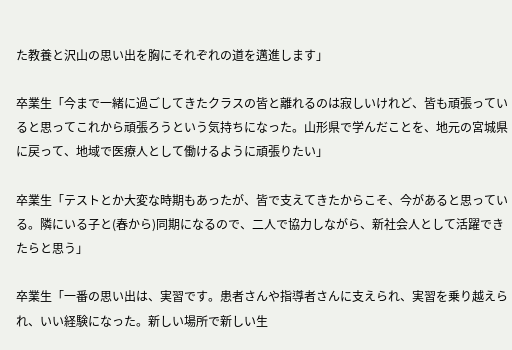た教養と沢山の思い出を胸にそれぞれの道を邁進します」

卒業生「今まで一緒に過ごしてきたクラスの皆と離れるのは寂しいけれど、皆も頑張っていると思ってこれから頑張ろうという気持ちになった。山形県で学んだことを、地元の宮城県に戻って、地域で医療人として働けるように頑張りたい」

卒業生「テストとか大変な時期もあったが、皆で支えてきたからこそ、今があると思っている。隣にいる子と(春から)同期になるので、二人で協力しながら、新社会人として活躍できたらと思う」

卒業生「一番の思い出は、実習です。患者さんや指導者さんに支えられ、実習を乗り越えられ、いい経験になった。新しい場所で新しい生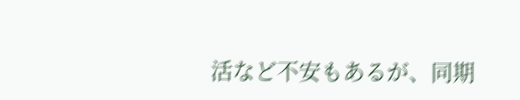活など不安もあるが、同期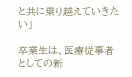と共に乗り越えていきたい」

卒業生は、医療従事者としての新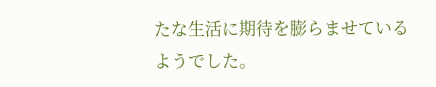たな生活に期待を膨らませているようでした。